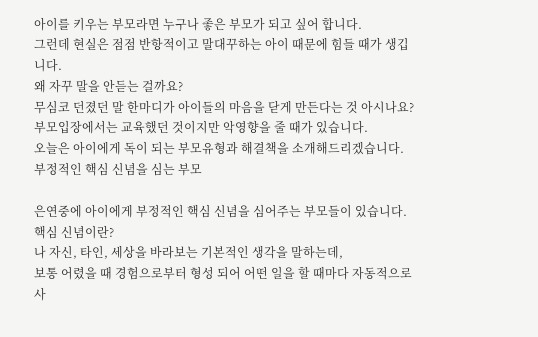아이를 키우는 부모라면 누구나 좋은 부모가 되고 싶어 합니다.
그런데 현실은 점점 반항적이고 말대꾸하는 아이 때문에 힘들 때가 생깁니다.
왜 자꾸 말을 안듣는 걸까요?
무심코 던졌던 말 한마디가 아이들의 마음을 닫게 만든다는 것 아시나요?
부모입장에서는 교육했던 것이지만 악영향을 줄 때가 있습니다.
오늘은 아이에게 독이 되는 부모유형과 해결책을 소개해드리겠습니다.
부정적인 핵심 신념을 심는 부모

은연중에 아이에게 부정적인 핵심 신념을 심어주는 부모들이 있습니다.
핵심 신념이란?
나 자신, 타인, 세상을 바라보는 기본적인 생각을 말하는데,
보통 어렸을 때 경험으로부터 형성 되어 어떤 일을 할 때마다 자동적으로 사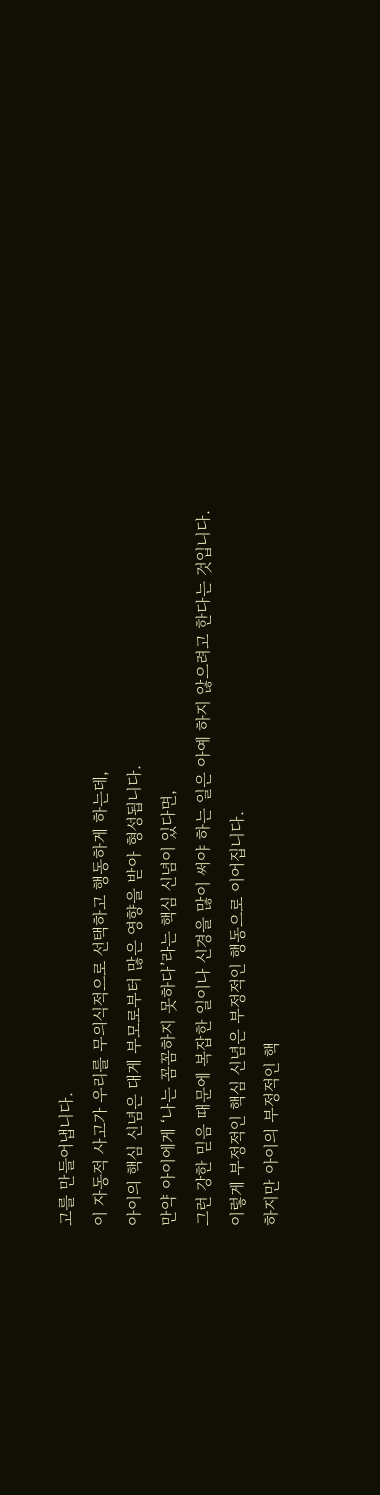고를 만들어냅니다.
이 자동적 사고가 우리를 무의식적으로 선택하고 행동하게 하는데,
아이의 핵심 신념은 대게 부모로부터 많은 영향을 받아 형성됩니다.
만약 아이에게 ‘나는 꼼꼼하지 못하다’라는 핵심 신념이 있다면,
그런 강한 믿음 때문에 복잡한 일이나 신경을 많이 써야 하는 일은 아예 하지 않으려고 한다는 것입니다.
이렇게 부정적인 핵심 신념은 부정적인 행동으로 이어집니다.
하지만 아이의 부정적인 핵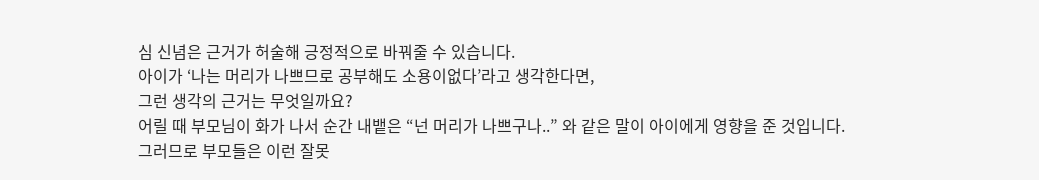심 신념은 근거가 허술해 긍정적으로 바꿔줄 수 있습니다.
아이가 ‘나는 머리가 나쁘므로 공부해도 소용이없다’라고 생각한다면,
그런 생각의 근거는 무엇일까요?
어릴 때 부모님이 화가 나서 순간 내뱉은 “넌 머리가 나쁘구나..” 와 같은 말이 아이에게 영향을 준 것입니다.
그러므로 부모들은 이런 잘못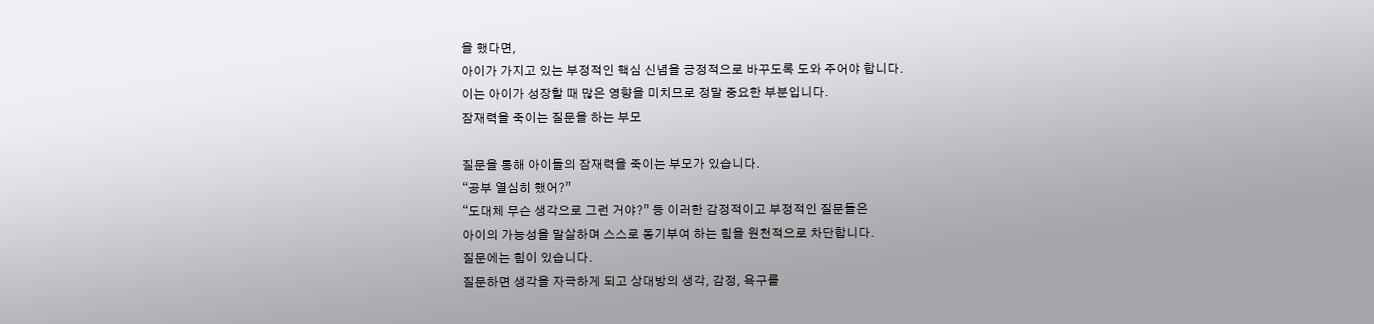을 했다면,
아이가 가지고 있는 부정적인 핵심 신념을 긍정적으로 바꾸도록 도와 주어야 합니다.
이는 아이가 성장할 때 많은 영향을 미치므로 정말 중요한 부분입니다.
잠재력을 죽이는 질문을 하는 부모

질문을 통해 아이들의 잠재력을 죽이는 부모가 있습니다.
“공부 열심히 했어?”
“도대체 무슨 생각으로 그런 거야?” 등 이러한 감정적이고 부정적인 질문들은
아이의 가능성을 말살하며 스스로 동기부여 하는 힘을 원천적으로 차단합니다.
질문에는 힘이 있습니다.
질문하면 생각을 자극하게 되고 상대방의 생각, 감정, 욕구를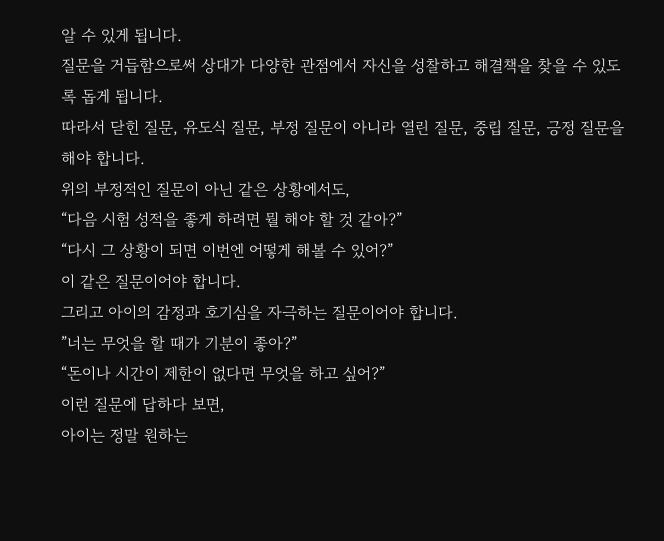알 수 있게 됩니다.
질문을 거듭함으로써 상대가 다양한 관점에서 자신을 성찰하고 해결책을 찾을 수 있도록 돕게 됩니다.
따라서 닫힌 질문, 유도식 질문, 부정 질문이 아니라 열린 질문, 중립 질문, 긍정 질문을 해야 합니다.
위의 부정적인 질문이 아닌 같은 상황에서도,
“다음 시험 성적을 좋게 하려면 뭘 해야 할 것 같아?”
“다시 그 상황이 되면 이번엔 어떻게 해볼 수 있어?”
이 같은 질문이어야 합니다.
그리고 아이의 감정과 호기심을 자극하는 질문이어야 합니다.
”너는 무엇을 할 때가 기분이 좋아?”
“돈이나 시간이 제한이 없다면 무엇을 하고 싶어?”
이런 질문에 답하다 보면,
아이는 정말 원하는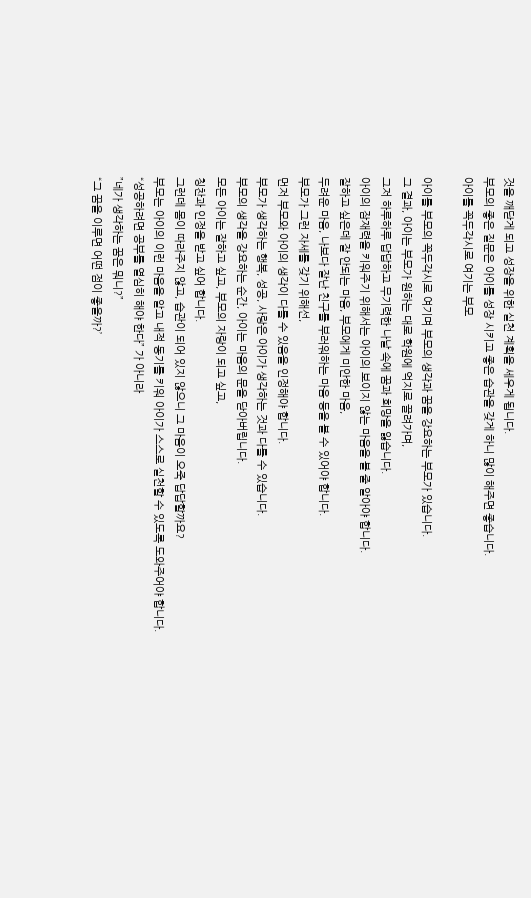것을 깨닫게 되고 성장을 위한 실천 계획을 세우게 됩니다.
부모의 좋은 질문은 아이를 성장 시키고 좋은 습관을 갖게 하니 많이 해주면 좋습니다.
아이를 꼭두각시로 여기는 부모

아이를 부모의 꼭두각시로 여기며 부모의 생각과 꿈을 강요하는 부모가 있습니다.
그 결과, 아이는 부모가 원하는 대로 학원에 억지로 끌려가며,
그저 하루하루 답답하고 무기력한 나날 속에 꿈과 희망을 잃습니다.
아이의 잠재력을 키워주기 위해서는 아이의 보이지 않는 마음을 볼 줄 알아야 합니다.
잘하고 싶은데 잘 안되는 마음, 부모에게 미안한 마음,
두려운 마음, 나보다 잘난 친구를 부러워하는 마음 등을 볼 수 있어야 합니다.
부모가 그런 자세를 갖기 위해선,
먼저 부모와 아이의 생각이 다를 수 있음을 인정해야 합니다.
부모가 생각하는 행복, 성공, 사랑은 아이가 생각하는 것과 다를 수 있습니다.
부모의 생각을 강요하는 순간, 아이는 마음의 문을 닫아버립니다.
모든 아이는 잘하고 싶고, 부모의 자랑이 되고 싶고,
칭찬과 인정을 받고 싶어 합니다.
그런데 몸이 따라주지 않고, 습관이 되어 있지 않으니 그 마음이 오죽 답답할까요?
부모는 아이의 이런 마음을 알고 내적 동기를 키워 아이가 스스로 실천할 수 있도록 도와주어야 합니다.
“성공하려면 공부를 열심히 해야 한다” 가 아니라
”네가 생각하는 꿈은 뭐니?”
“그 꿈을 이루면 어떤 점이 좋을까?’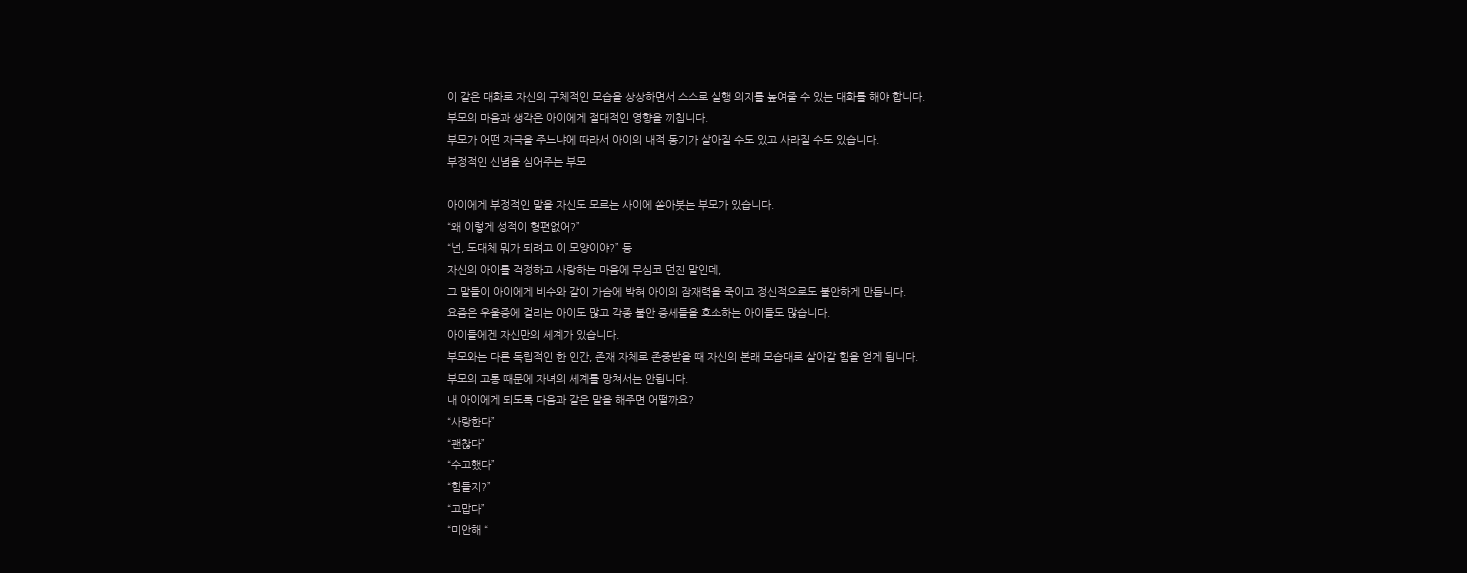이 같은 대화로 자신의 구체적인 모습을 상상하면서 스스로 실행 의지를 높여줄 수 있는 대화를 해야 합니다.
부모의 마음과 생각은 아이에게 절대적인 영향을 끼칩니다.
부모가 어떤 자극을 주느냐에 따라서 아이의 내적 동기가 살아질 수도 있고 사라질 수도 있습니다.
부정적인 신념을 심어주는 부모

아이에게 부정적인 말을 자신도 모르는 사이에 쏟아붓는 부모가 있습니다.
“왜 이렇게 성적이 형편없어?”
“넌, 도대체 뭐가 되려고 이 모양이야?” 등
자신의 아이를 걱정하고 사랑하는 마음에 무심코 던진 말인데,
그 말들이 아이에게 비수와 같이 가슴에 박혀 아이의 잠재력을 죽이고 정신적으로도 불안하게 만듭니다.
요즘은 우울증에 걸리는 아이도 많고 각종 불안 증세들을 호소하는 아이들도 많습니다.
아이들에겐 자신만의 세계가 있습니다.
부모와는 다른 독립적인 한 인간, 존재 자체로 존중받을 때 자신의 본래 모습대로 살아갈 힘을 얻게 됩니다.
부모의 고통 때문에 자녀의 세계를 망쳐서는 안됩니다.
내 아이에게 되도록 다음과 같은 말을 해주면 어떨까요?
“사랑한다”
“괜찮다”
“수고했다”
“힘들지?”
“고맙다”
“미안해 “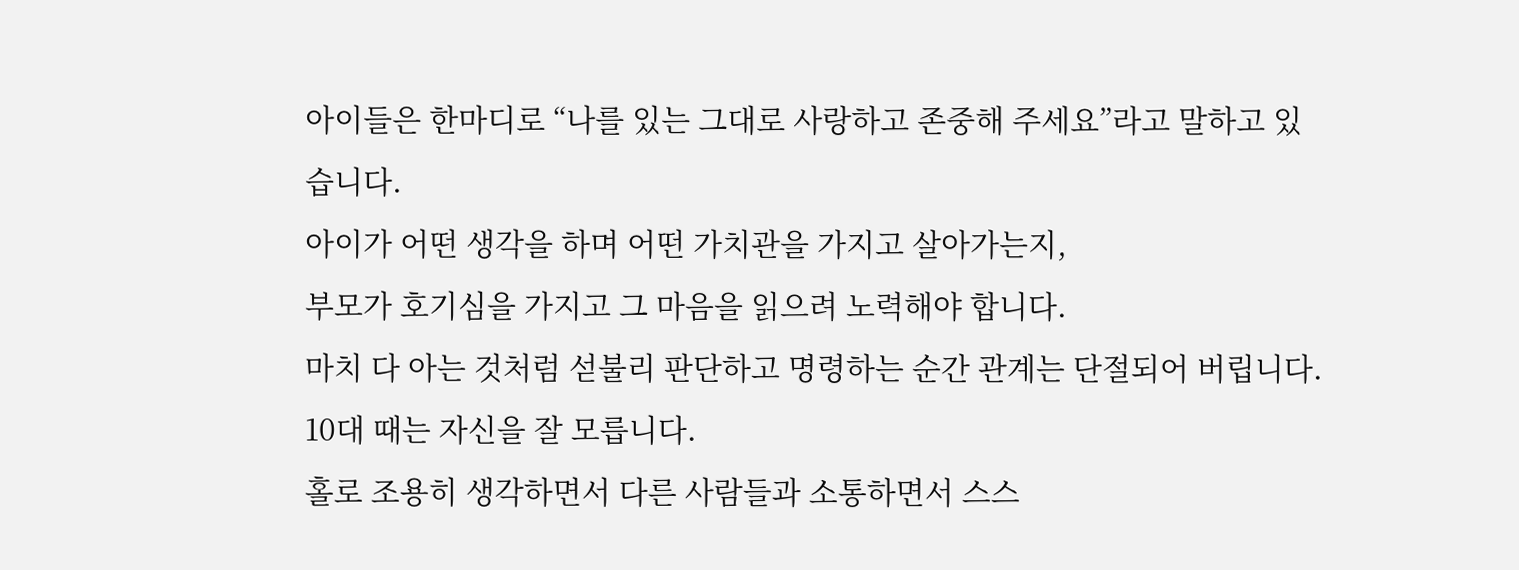아이들은 한마디로 “나를 있는 그대로 사랑하고 존중해 주세요”라고 말하고 있습니다.
아이가 어떤 생각을 하며 어떤 가치관을 가지고 살아가는지,
부모가 호기심을 가지고 그 마음을 읽으려 노력해야 합니다.
마치 다 아는 것처럼 섣불리 판단하고 명령하는 순간 관계는 단절되어 버립니다.
10대 때는 자신을 잘 모릅니다.
홀로 조용히 생각하면서 다른 사람들과 소통하면서 스스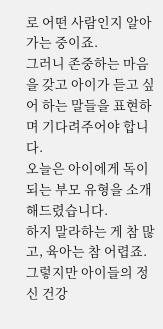로 어떤 사람인지 알아가는 중이죠.
그러니 존중하는 마음을 갖고 아이가 듣고 싶어 하는 말들을 표현하며 기다려주어야 합니다.
오늘은 아이에게 독이 되는 부모 유형을 소개해드렸습니다.
하지 말라하는 게 참 많고, 육아는 참 어렵죠.
그렇지만 아이들의 정신 건강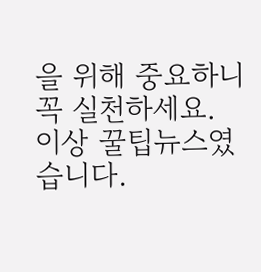을 위해 중요하니 꼭 실천하세요.
이상 꿀팁뉴스였습니다.